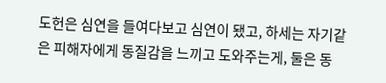도헌은 심연을 들여다보고 심연이 됐고, 하세는 자기같은 피해자에게 동질감을 느끼고 도와주는게, 둘은 동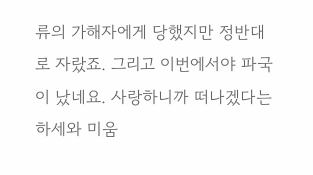류의 가해자에게 당했지만 정반대로 자랐죠. 그리고 이번에서야 파국이 났네요. 사랑하니까 떠나겠다는 하세와 미움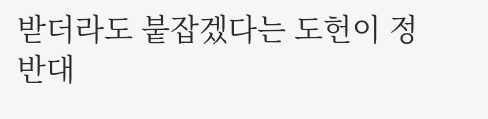받더라도 붙잡겠다는 도헌이 정반대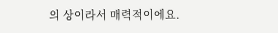의 상이라서 매력적이에요.